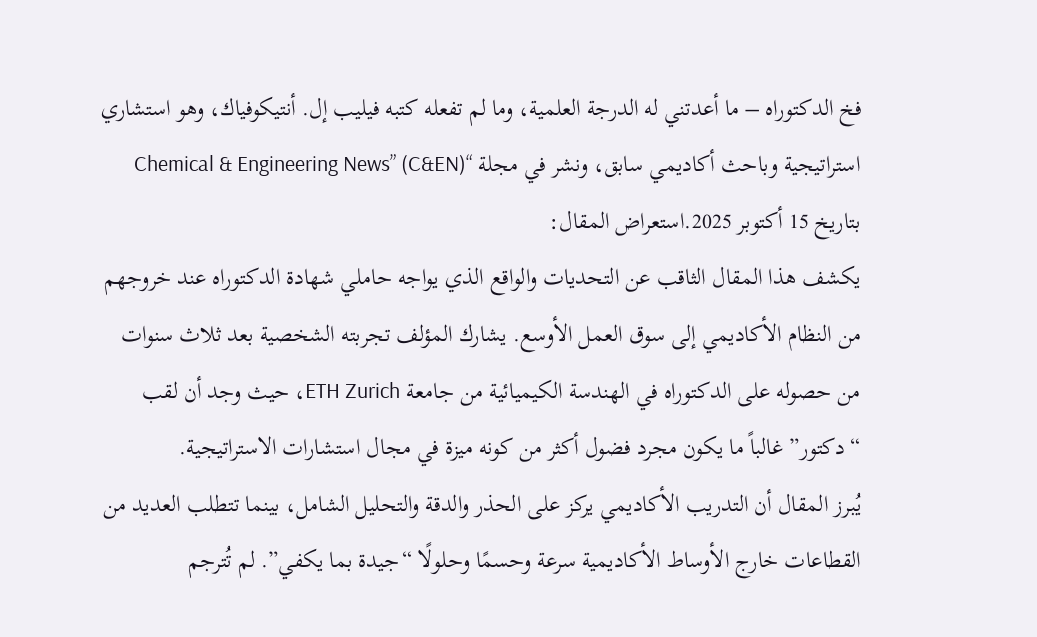فخ الدكتوراه – ما أعدتني له الدرجة العلمية، وما لم تفعله كتبه فيليب إل. أنتيكوفياك، وهو استشاري استراتيجية وباحث أكاديمي سابق، ونشر في مجلة “Chemical & Engineering News” (C&EN) بتاريخ 15 أكتوبر 2025.استعراض المقال:
يكشف هذا المقال الثاقب عن التحديات والواقع الذي يواجه حاملي شهادة الدكتوراه عند خروجهم من النظام الأكاديمي إلى سوق العمل الأوسع. يشارك المؤلف تجربته الشخصية بعد ثلاث سنوات من حصوله على الدكتوراه في الهندسة الكيميائية من جامعة ETH Zurich، حيث وجد أن لقب “دكتور” غالباً ما يكون مجرد فضول أكثر من كونه ميزة في مجال استشارات الاستراتيجية.
يُبرز المقال أن التدريب الأكاديمي يركز على الحذر والدقة والتحليل الشامل، بينما تتطلب العديد من القطاعات خارج الأوساط الأكاديمية سرعة وحسمًا وحلولًا “جيدة بما يكفي”. لم تُترجم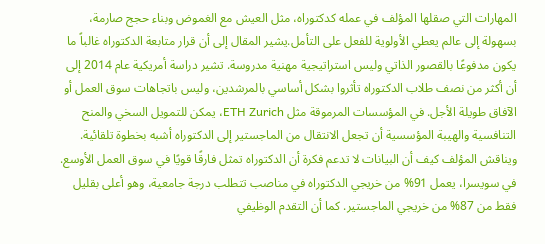المهارات التي صقلها المؤلف في عمله كدكتوراه، مثل العيش مع الغموض وبناء حجج صارمة، بسهولة إلى عالم يعطي الأولوية للفعل على التأمل.يشير المقال إلى أن قرار متابعة الدكتوراه غالباً ما يكون مدفوعًا بالقصور الذاتي وليس استراتيجية مهنية مدروسة. تشير دراسة أمريكية عام 2014 إلى أن أكثر من نصف طلاب الدكتوراه تأثروا بشكل أساسي بالمرشدين، وليس باتجاهات سوق العمل أو الآفاق طويلة الأجل. في المؤسسات المرموقة مثل ETH Zurich، يمكن للتمويل السخي والمنح التنافسية والهيبة المؤسسية أن تجعل الانتقال من الماجستير إلى الدكتوراه أشبه بخطوة تلقائية.
ويناقش المؤلف كيف أن البيانات لا تدعم فكرة أن الدكتوراه تمثل فارقًا قويًا في سوق العمل الأوسع. في سويسرا، يعمل 91% من خريجي الدكتوراه في مناصب تتطلب درجة جامعية، وهو أعلى بقليل فقط من 87% من خريجي الماجستير. كما أن التقدم الوظيفي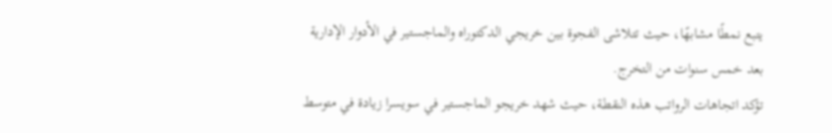يتبع نمطًا مشابهًا، حيث تتلاشى الفجوة بين خريجي الدكتوراه والماجستير في الأدوار الإدارية بعد خمس سنوات من التخرج.
تؤكد اتجاهات الرواتب هذه النقطة، حيث شهد خريجو الماجستير في سويسرا زيادة في متوسط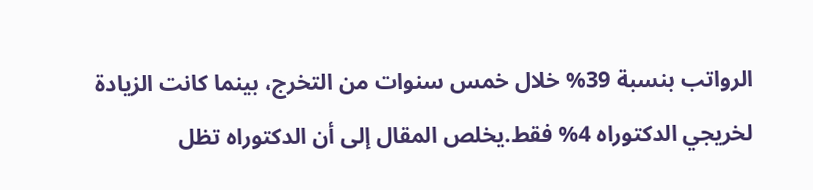الرواتب بنسبة 39% خلال خمس سنوات من التخرج، بينما كانت الزيادة لخريجي الدكتوراه 4% فقط.يخلص المقال إلى أن الدكتوراه تظل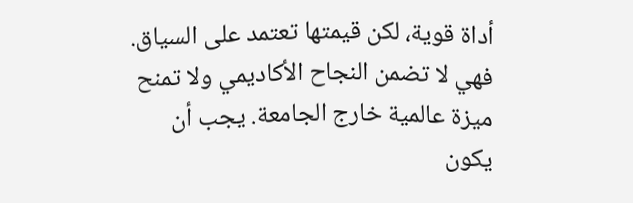أداة قوية، لكن قيمتها تعتمد على السياق. فهي لا تضمن النجاح الأكاديمي ولا تمنح ميزة عالمية خارج الجامعة. يجب أن يكون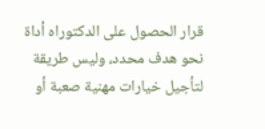قرار الحصول على الدكتوراه أداة نحو هدف محدد، وليس طريقة لتأجيل خيارات مهنية صعبة أو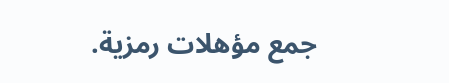جمع مؤهلات رمزية.